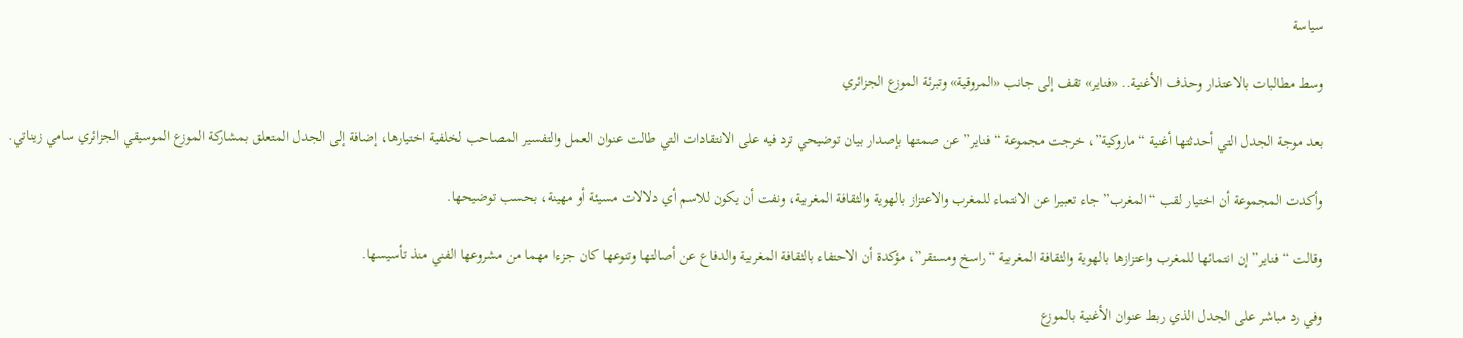سياسة

وسط مطالبات بالاعتذار وحذف الأغنية.. «فناير» تقف إلى جانب «المروقية» وتبرئة الموزع الجزائري

بعد موجة الجدل التي أحدثتها أغنية “ماروكية”، خرجت مجموعة “فناير” عن صمتها بإصدار بيان توضيحي ترد فيه على الانتقادات التي طالت عنوان العمل والتفسير المصاحب لخلفية اختيارها، إضافة إلى الجدل المتعلق بمشاركة الموزع الموسيقي الجزائري سامي زيناتي.

وأكدت المجموعة أن اختيار لقب “المغرب” جاء تعبيرا عن الانتماء للمغرب والاعتزاز بالهوية والثقافة المغربية، ونفت أن يكون للاسم أي دلالات مسيئة أو مهينة، بحسب توضيحها.

وقالت “فناير” إن انتمائها للمغرب واعتزازها بالهوية والثقافة المغربية “راسخ ومستقر”، مؤكدة أن الاحتفاء بالثقافة المغربية والدفاع عن أصالتها وتنوعها كان جزءا مهما من مشروعها الفني منذ تأسيسها.

وفي رد مباشر على الجدل الذي ربط عنوان الأغنية بالموزع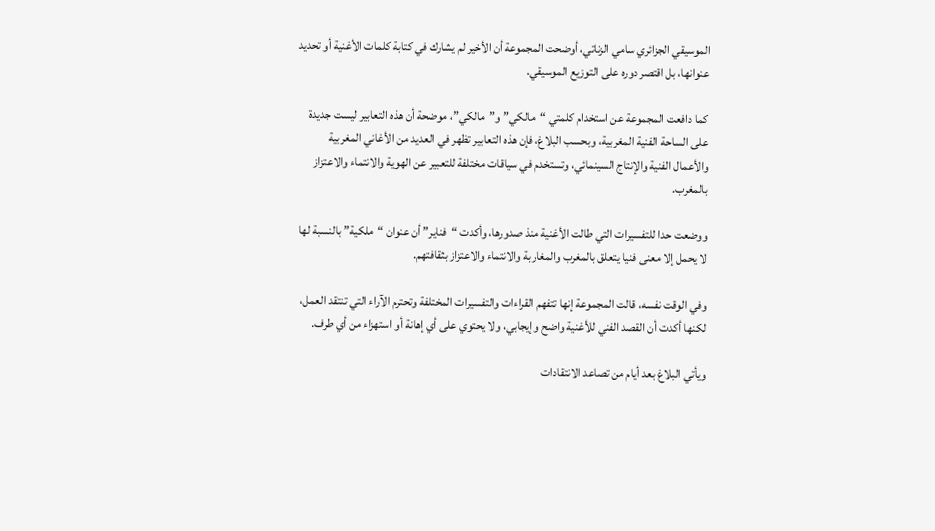الموسيقي الجزائري سامي الزناتي، أوضحت المجموعة أن الأخير لم يشارك في كتابة كلمات الأغنية أو تحديد عنوانها، بل اقتصر دوره على التوزيع الموسيقي.

كما دافعت المجموعة عن استخدام كلمتي “مالكي” و”مالكي”، موضحة أن هذه التعابير ليست جديدة على الساحة الفنية المغربية، وبحسب البلاغ، فإن هذه التعابير تظهر في العديد من الأغاني المغربية والأعمال الفنية والإنتاج السينمائي، وتستخدم في سياقات مختلفة للتعبير عن الهوية والانتماء والاعتزاز بالمغرب.

ووضعت حدا للتفسيرات التي طالت الأغنية منذ صدورها، وأكدت “فناير” أن عنوان “ملكية” بالنسبة لها لا يحمل إلا معنى فنيا يتعلق بالمغرب والمغاربة والانتماء والاعتزاز بثقافتهم.

وفي الوقت نفسه، قالت المجموعة إنها تتفهم القراءات والتفسيرات المختلفة وتحترم الآراء التي تنتقد العمل، لكنها أكدت أن القصد الفني للأغنية واضح وإيجابي، ولا يحتوي على أي إهانة أو استهزاء من أي طرف.

ويأتي البلاغ بعد أيام من تصاعد الانتقادات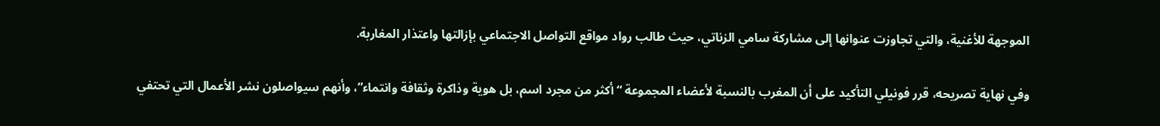الموجهة للأغنية، والتي تجاوزت عنوانها إلى مشاركة سامي الزناتي، حيث طالب رواد مواقع التواصل الاجتماعي بإزالتها واعتذار المغاربة.

وفي نهاية تصريحه، قرر فونيلي التأكيد على أن المغرب بالنسبة لأعضاء المجموعة “أكثر من مجرد اسم، بل هوية وذاكرة وثقافة وانتماء”، وأنهم سيواصلون نشر الأعمال التي تحتفي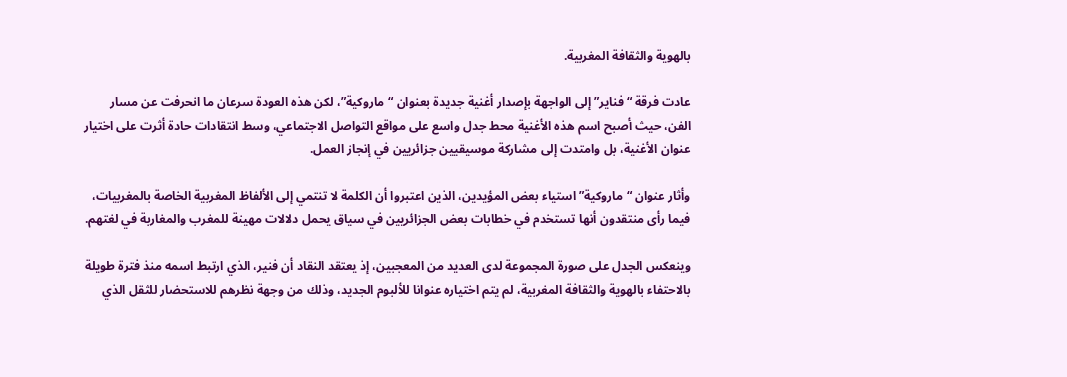بالهوية والثقافة المغربية.

عادت فرقة “فناير” إلى الواجهة بإصدار أغنية جديدة بعنوان “ماروكية”، لكن هذه العودة سرعان ما انحرفت عن مسار الفن، حيث أصبح اسم هذه الأغنية محط جدل واسع على مواقع التواصل الاجتماعي، وسط انتقادات حادة أثرت على اختيار عنوان الأغنية، بل وامتدت إلى مشاركة موسيقيين جزائريين في إنجاز العمل.

وأثار عنوان “ماروكية” استياء بعض المؤيدين، الذين اعتبروا أن الكلمة لا تنتمي إلى الألفاظ المغربية الخاصة بالمغربيات، فيما رأى منتقدون أنها تستخدم في خطابات بعض الجزائريين في سياق يحمل دلالات مهينة للمغرب والمغاربة في لغتهم.

وينعكس الجدل على صورة المجموعة لدى العديد من المعجبين، إذ يعتقد النقاد أن فنير، الذي ارتبط اسمه منذ فترة طويلة بالاحتفاء بالهوية والثقافة المغربية، لم يتم اختياره عنوانا للألبوم الجديد، وذلك من وجهة نظرهم للاستحضار للثقل الذي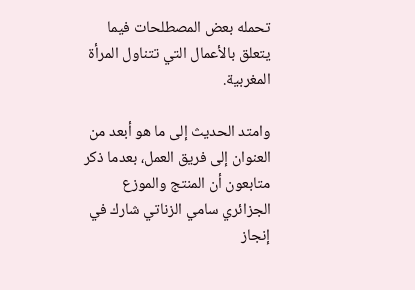تحمله بعض المصطلحات فيما يتعلق بالأعمال التي تتناول المرأة المغربية.

وامتد الحديث إلى ما هو أبعد من العنوان إلى فريق العمل، بعدما ذكر متابعون أن المنتج والموزع الجزائري سامي الزناتي شارك في إنجاز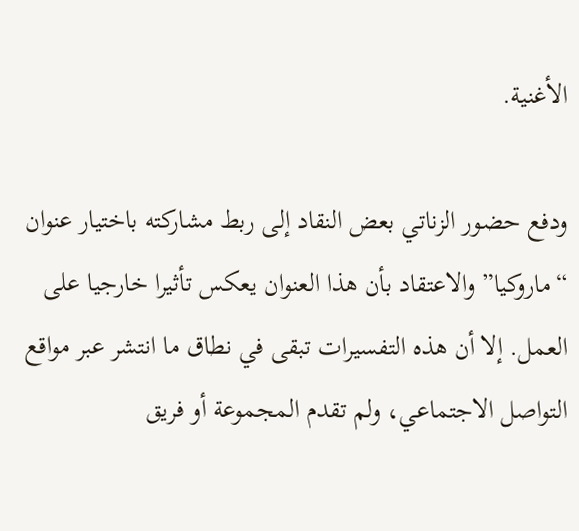الأغنية.

ودفع حضور الزناتي بعض النقاد إلى ربط مشاركته باختيار عنوان “ماروكيا” والاعتقاد بأن هذا العنوان يعكس تأثيرا خارجيا على العمل. إلا أن هذه التفسيرات تبقى في نطاق ما انتشر عبر مواقع التواصل الاجتماعي، ولم تقدم المجموعة أو فريق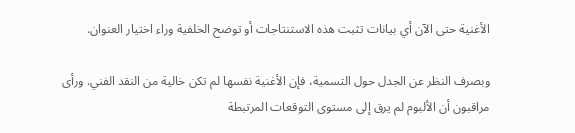الأغنية حتى الآن أي بيانات تثبت هذه الاستنتاجات أو توضح الخلفية وراء اختيار العنوان.

وبصرف النظر عن الجدل حول التسمية، فإن الأغنية نفسها لم تكن خالية من النقد الفني. ورأى مراقبون أن الألبوم لم يرق إلى مستوى التوقعات المرتبطة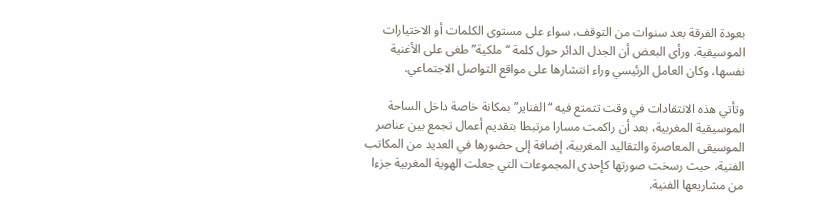بعودة الفرقة بعد سنوات من التوقف، سواء على مستوى الكلمات أو الاختيارات الموسيقية. ورأى البعض أن الجدل الدائر حول كلمة “ملكية” طغى على الأغنية نفسها، وكان العامل الرئيسي وراء انتشارها على مواقع التواصل الاجتماعي.

وتأتي هذه الانتقادات في وقت تتمتع فيه “الفناير” بمكانة خاصة داخل الساحة الموسيقية المغربية، بعد أن راكمت مسارا مرتبطا بتقديم أعمال تجمع بين عناصر الموسيقى المعاصرة والتقاليد المغربية، إضافة إلى حضورها في العديد من المكاتب الفنية، حيث رسخت صورتها كإحدى المجموعات التي جعلت الهوية المغربية جزءا من مشاريعها الفنية.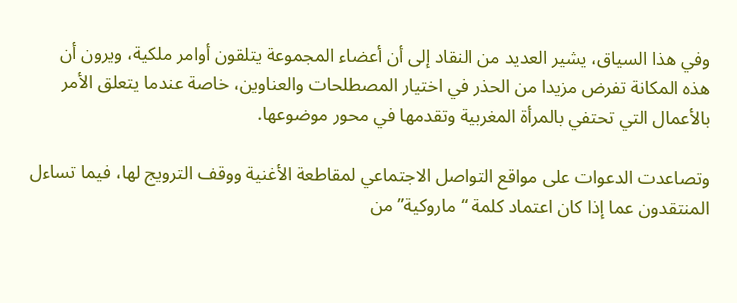وفي هذا السياق، يشير العديد من النقاد إلى أن أعضاء المجموعة يتلقون أوامر ملكية، ويرون أن هذه المكانة تفرض مزيدا من الحذر في اختيار المصطلحات والعناوين، خاصة عندما يتعلق الأمر بالأعمال التي تحتفي بالمرأة المغربية وتقدمها في محور موضوعها.

وتصاعدت الدعوات على مواقع التواصل الاجتماعي لمقاطعة الأغنية ووقف الترويج لها، فيما تساءل المنتقدون عما إذا كان اعتماد كلمة “ماروكية” من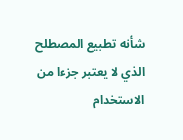شأنه تطبيع المصطلح الذي لا يعتبر جزءا من الاستخدام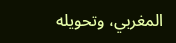المغربي، وتحويله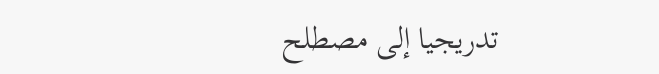تدريجيا إلى مصطلح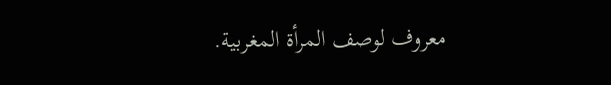معروف لوصف المرأة المغربية.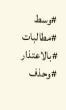#وسط #مطالبات #بالاعتذار #وحذف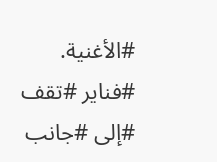#الأغنية. #فناير #تقف #إلى #جانب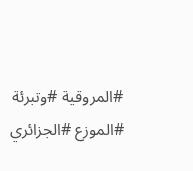#المروقية #وتبرئة #الموزع #الجزائري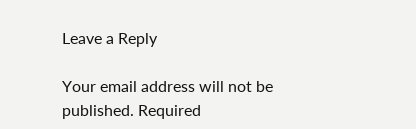Leave a Reply

Your email address will not be published. Required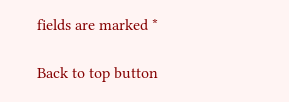fields are marked *

Back to top button